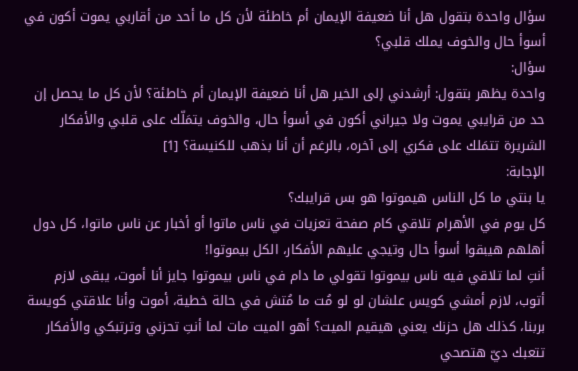سؤال واحدة بتقول هل أنا ضعيفة الإيمان أم خاطئة لأن كل ما أحد من أقاربي يموت أكون في أسوأ حال والخوف يملك قلبي؟
سؤال:
واحدة يظهر بتقول: أرشدني إلى الخير هل أنا ضعيفة الإيمان أم خاطئة؟ لأن كل ما يحصل إن حد من قرايبي يموت ولا جيراني أكون في أسوأ حال، والخوف يتمَلّك على قلبي والأفكار الشريرة تتمَلك على فكري إلى آخره، بالرغم أن أنا بذهب للكنيسة؟ [1]
الإجابة:
يا بنتي ما كل الناس هيموتوا هو بس قرايبك؟
كل يوم في الأهرام تلاقي كام صفحة تعزيات في ناس ماتوا أو أخبار عن ناس ماتوا، كل دول أهلهم هيبقوا أسوأ حال وتيجي عليهم الأفكار، الكل بيموتوا!
أنتِ لما تلاقي فيه ناس بيموتوا تقولي ما دام في ناس بيموتوا جايز أنا أموت، يبقى لازم أتوب، لازم أمشي كويس علشان لو لو مُت ما مُتش في حالة خطية، أموت وأنا علاقتي كويسة بربنا، كذلك هل حزنك يعني هيقيم الميت؟ أهو الميت مات لما أنتِ تحزني وترتبكي والأفكار تتعبك ديّ هتصحي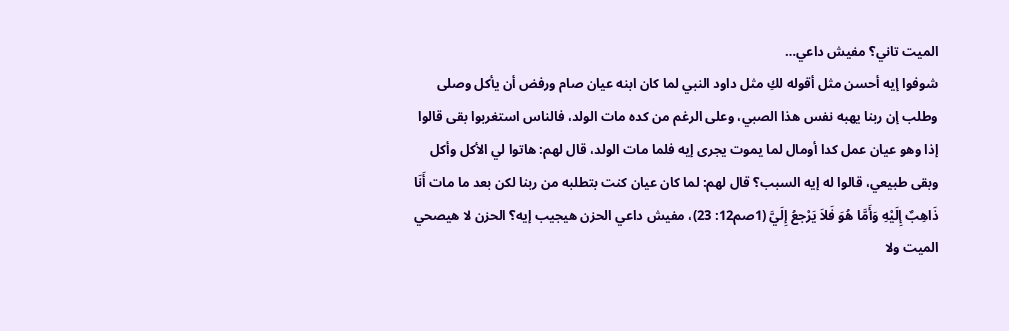الميت تاني؟ مفيش داعي…
شوفوا إيه أحسن مثل أقوله لكِ مثل داود النبي لما كان ابنه عيان صام ورفض أن يأكل وصلى وطلب إن ربنا يهبه نفس هذا الصبي، وعلى الرغم من كده مات الولد، فالناس استغربوا بقى قالوا إذا وهو عيان عمل كدا أومال لما يموت يجرى إيه فلما مات الولد، قال لهم: هاتوا لي الأكل وأكل وبقى طبيعي، قالوا له إيه السبب؟ قال لهم: لما كان عيان كنت بتطلبه من ربنا لكن بعد ما مات أَنَا ذَاهِبٌ إِلَيْهِ وَأَمَّا هُوَ فَلاَ يَرْجعُ إِلَيَّ (1صم12: 23)، مفيش داعي الحزن هيجيب إيه؟ الحزن لا هيصحي الميت ولا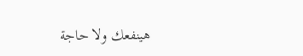هينفعك ولا حاجة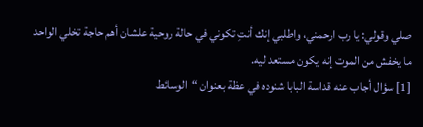صلي وقولي: يا رب ارحمني، واطلبي إنك أنتِ تكوني في حالة روحية علشان أهم حاجة تخلي الواحد ما يخفش من الموت إنه يكون مستعد ليه.
[1] سؤال أجاب عنه قداسة البابا شنوده في عظة بعنوان “الوسائط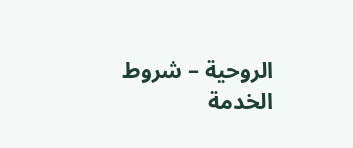الروحية – شروط الخدمة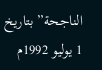الناجحة” بتاريخ 1 يوليو 1992م